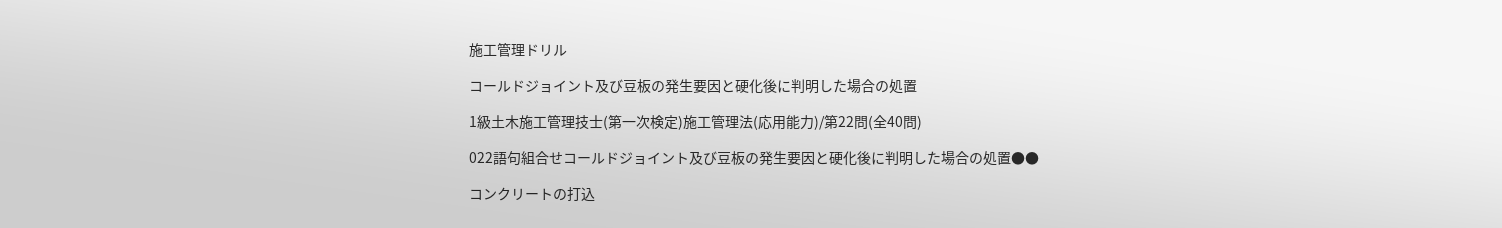施工管理ドリル

コールドジョイント及び豆板の発生要因と硬化後に判明した場合の処置

1級土木施工管理技士(第一次検定)施工管理法(応用能力)/第22問(全40問)

022語句組合せコールドジョイント及び豆板の発生要因と硬化後に判明した場合の処置●●

コンクリートの打込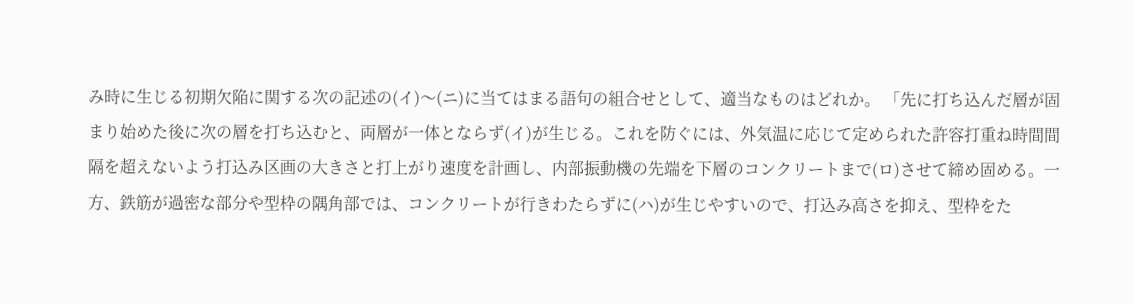み時に生じる初期欠陥に関する次の記述の(イ)〜(ニ)に当てはまる語句の組合せとして、適当なものはどれか。 「先に打ち込んだ層が固まり始めた後に次の層を打ち込むと、両層が一体とならず(イ)が生じる。これを防ぐには、外気温に応じて定められた許容打重ね時間間隔を超えないよう打込み区画の大きさと打上がり速度を計画し、内部振動機の先端を下層のコンクリートまで(ロ)させて締め固める。一方、鉄筋が過密な部分や型枠の隅角部では、コンクリートが行きわたらずに(ハ)が生じやすいので、打込み高さを抑え、型枠をた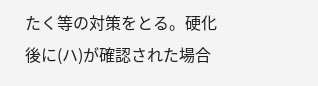たく等の対策をとる。硬化後に(ハ)が確認された場合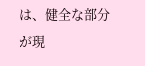は、健全な部分が現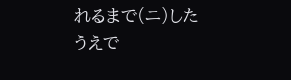れるまで(ニ)したうえで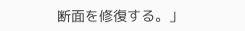断面を修復する。」